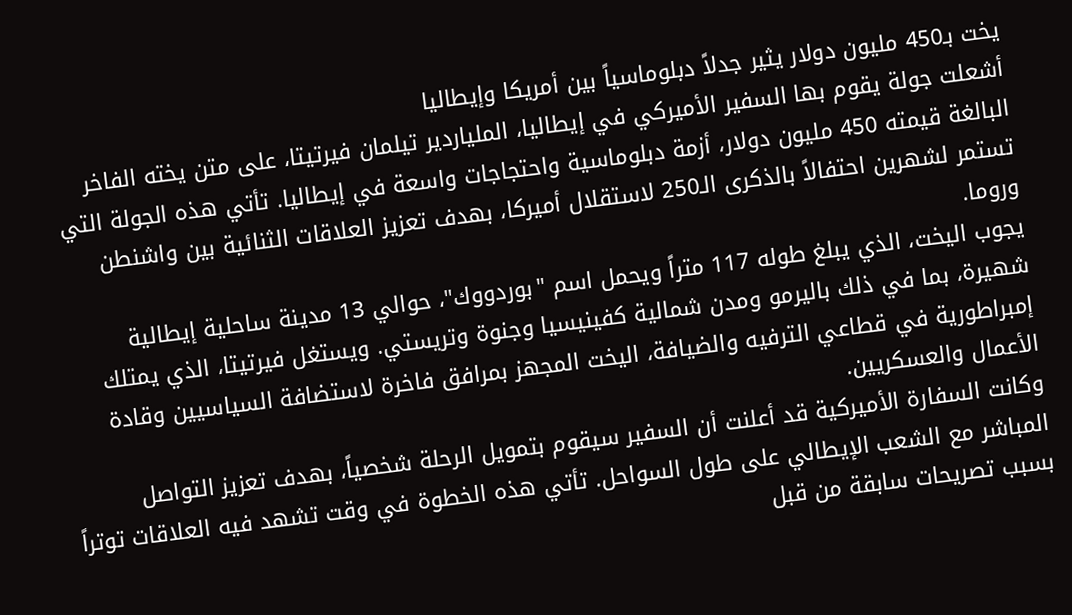يخت بـ450 مليون دولار يثير جدلاً دبلوماسياً بين أمريكا وإيطاليا
أشعلت جولة يقوم بها السفير الأميركي في إيطاليا، الملياردير تيلمان فيرتيتا، على متن يخته الفاخر البالغة قيمته 450 مليون دولار، أزمة دبلوماسية واحتجاجات واسعة في إيطاليا. تأتي هذه الجولة التي تستمر لشهرين احتفالاً بالذكرى الـ250 لاستقلال أميركا، بهدف تعزيز العلاقات الثنائية بين واشنطن وروما.
يجوب اليخت، الذي يبلغ طوله 117 متراً ويحمل اسم "بوردووك"، حوالي 13 مدينة ساحلية إيطالية شهيرة، بما في ذلك باليرمو ومدن شمالية كفينيسيا وجنوة وتريستي. ويستغل فيرتيتا، الذي يمتلك إمبراطورية في قطاعي الترفيه والضيافة، اليخت المجهز بمرافق فاخرة لاستضافة السياسيين وقادة الأعمال والعسكريين.
وكانت السفارة الأميركية قد أعلنت أن السفير سيقوم بتمويل الرحلة شخصياً، بهدف تعزيز التواصل المباشر مع الشعب الإيطالي على طول السواحل. تأتي هذه الخطوة في وقت تشهد فيه العلاقات توتراً بسبب تصريحات سابقة من قبل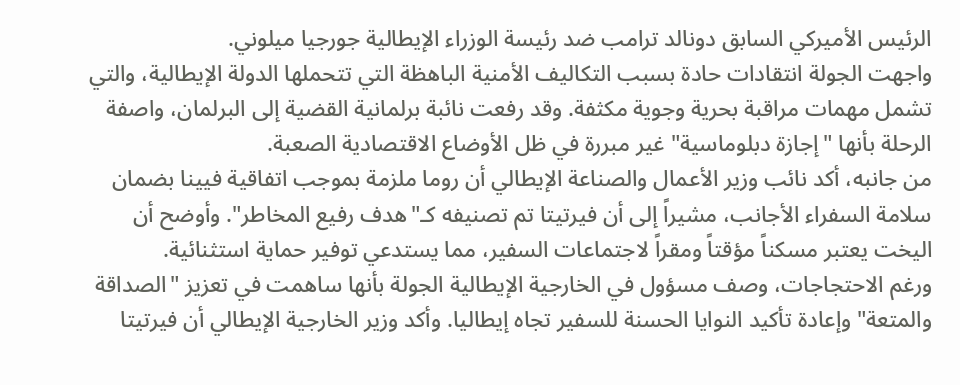الرئيس الأميركي السابق دونالد ترامب ضد رئيسة الوزراء الإيطالية جورجيا ميلوني.
واجهت الجولة انتقادات حادة بسبب التكاليف الأمنية الباهظة التي تتحملها الدولة الإيطالية، والتي تشمل مهمات مراقبة بحرية وجوية مكثفة. وقد رفعت نائبة برلمانية القضية إلى البرلمان، واصفة الرحلة بأنها "إجازة دبلوماسية" غير مبررة في ظل الأوضاع الاقتصادية الصعبة.
من جانبه، أكد نائب وزير الأعمال والصناعة الإيطالي أن روما ملزمة بموجب اتفاقية فيينا بضمان سلامة السفراء الأجانب، مشيراً إلى أن فيرتيتا تم تصنيفه كـ"هدف رفيع المخاطر". وأوضح أن اليخت يعتبر مسكناً مؤقتاً ومقراً لاجتماعات السفير، مما يستدعي توفير حماية استثنائية.
ورغم الاحتجاجات، وصف مسؤول في الخارجية الإيطالية الجولة بأنها ساهمت في تعزيز "الصداقة والمتعة" وإعادة تأكيد النوايا الحسنة للسفير تجاه إيطاليا. وأكد وزير الخارجية الإيطالي أن فيرتيتا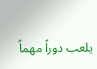يلعب دوراً مهماً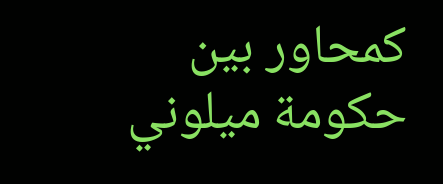كمحاور بين حكومة ميلوني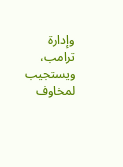وإدارة ترامب، ويستجيب لمخاوف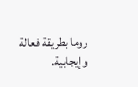روما بطريقة فعالة وإيجابية.